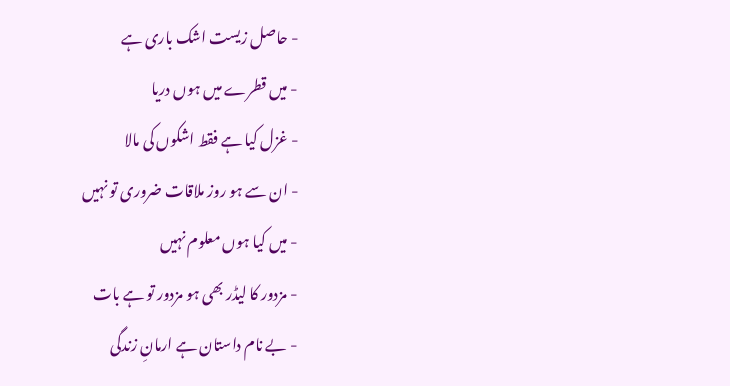- حاصل زیست اشک باری ہے
- میں قطرے میں ہوں دریا
- غزل کیا ہے فقط اشکوں کی مالا
- ان سے ہو روز ملاقات ضروری تو نہیں
- میں کیا ہوں معلوم نہیں
- مزدور کا لیڈر بھی ہو مزدور تو ہے بات
- بے نام داستان ہے ارمانِ زندگی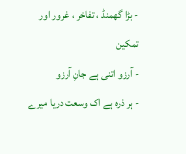- بڑا گھمنڈ ، تفاخر ، غرور اور تمکین
- آرزو اتنی ہے جانِ آرزو
- ہر ذرہ ہے اک وسعت دریا میرے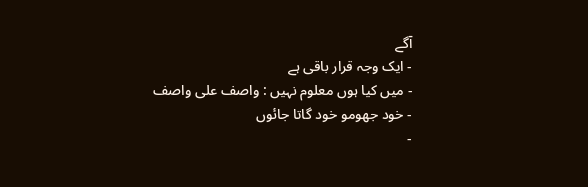آگے
- ایک وجہ قرار باقی ہے
- میں کیا ہوں معلوم نہیں : واصف علی واصف
- خود جھومو خود گاتا جائوں
-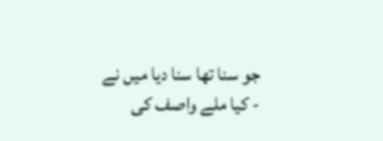جو سنا تھا سنا دیا میں نے
- کیا ملے واصف کی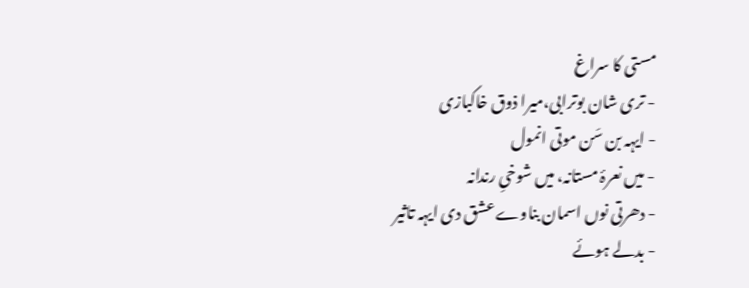مستی کا سراغ
- تری شان بوترابی،میرا ذوق خاکبازی
- ایہہ بن سَن موتی انمول
- میں نعرۂ مستانہ، میں شوخیِ رندانہ
- دھرتی نوں اسمان بناوے عشق دی ایہہ تاثیر
- بدلے ہوئے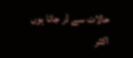حالات سے ڈر جاتا ہوں اکثر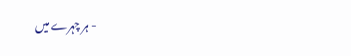- ہر چہرے میں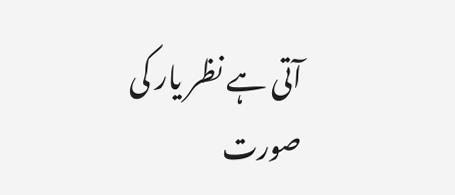آتی ہے نظر یار کی صورت